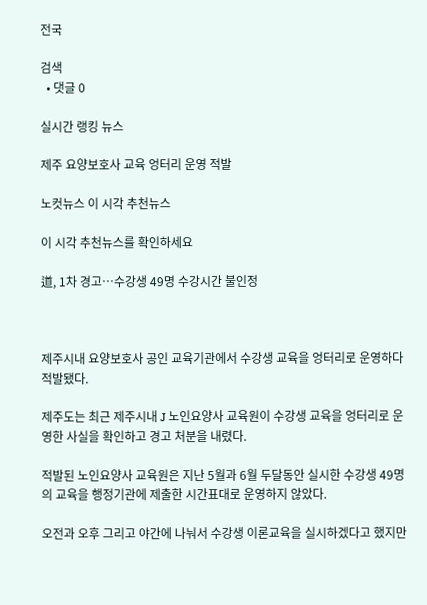전국

검색
  • 댓글 0

실시간 랭킹 뉴스

제주 요양보호사 교육 엉터리 운영 적발

노컷뉴스 이 시각 추천뉴스

이 시각 추천뉴스를 확인하세요

道, 1차 경고…수강생 49명 수강시간 불인정



제주시내 요양보호사 공인 교육기관에서 수강생 교육을 엉터리로 운영하다 적발됐다.

제주도는 최근 제주시내 J 노인요양사 교육원이 수강생 교육을 엉터리로 운영한 사실을 확인하고 경고 처분을 내렸다.

적발된 노인요양사 교육원은 지난 5월과 6월 두달동안 실시한 수강생 49명의 교육을 행정기관에 제출한 시간표대로 운영하지 않았다.

오전과 오후 그리고 야간에 나눠서 수강생 이론교육을 실시하겠다고 했지만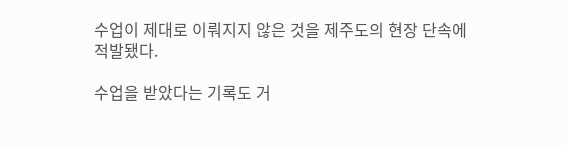수업이 제대로 이뤄지지 않은 것을 제주도의 현장 단속에 적발됐다.

수업을 받았다는 기록도 거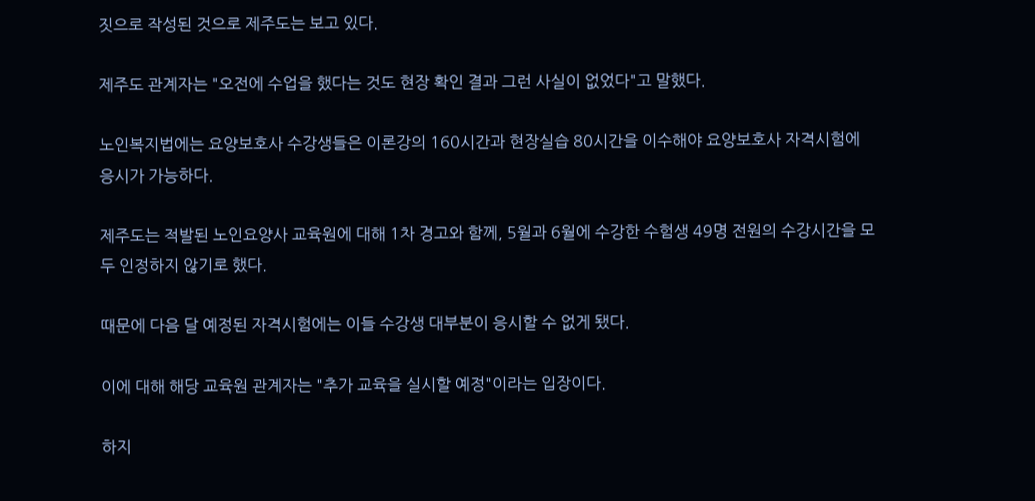짓으로 작성된 것으로 제주도는 보고 있다.

제주도 관계자는 "오전에 수업을 했다는 것도 현장 확인 결과 그런 사실이 없었다"고 말했다.

노인복지법에는 요양보호사 수강생들은 이론강의 160시간과 현장실습 80시간을 이수해야 요양보호사 자격시험에 응시가 가능하다.

제주도는 적발된 노인요양사 교육원에 대해 1차 경고와 함께, 5월과 6월에 수강한 수험생 49명 전원의 수강시간을 모두 인정하지 않기로 했다.

때문에 다음 달 예정된 자격시험에는 이들 수강생 대부분이 응시할 수 없게 됐다.

이에 대해 해당 교육원 관계자는 "추가 교육을 실시할 예정"이라는 입장이다.

하지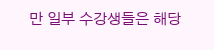만 일부 수강생들은 해당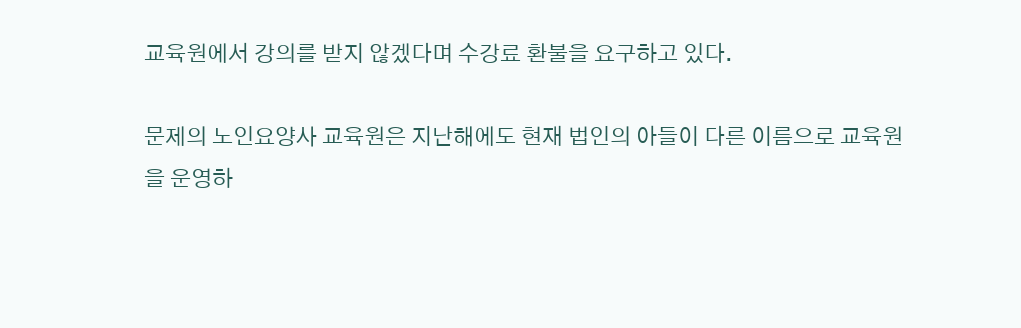교육원에서 강의를 받지 않겠다며 수강료 환불을 요구하고 있다.

문제의 노인요양사 교육원은 지난해에도 현재 법인의 아들이 다른 이름으로 교육원을 운영하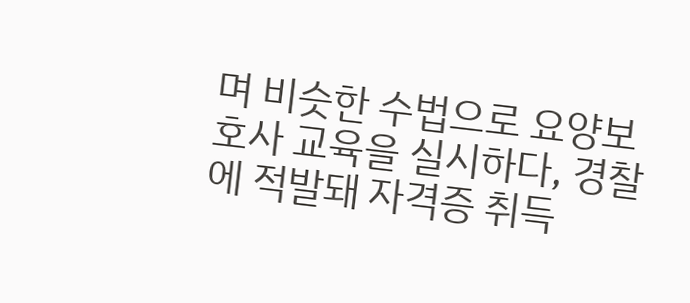며 비슷한 수법으로 요양보호사 교육을 실시하다, 경찰에 적발돼 자격증 취득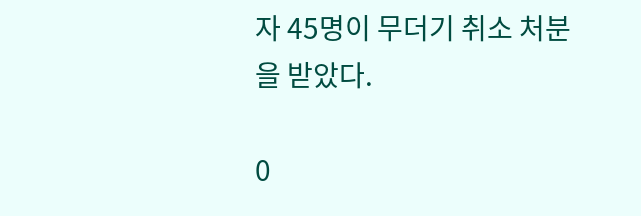자 45명이 무더기 취소 처분을 받았다.

0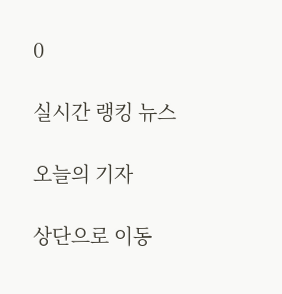0

실시간 랭킹 뉴스

오늘의 기자

상단으로 이동